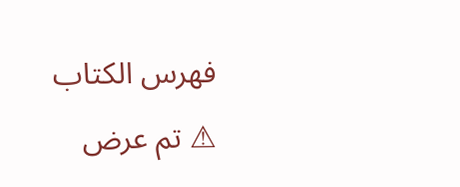فهرس الكتاب
⚠ تم عرض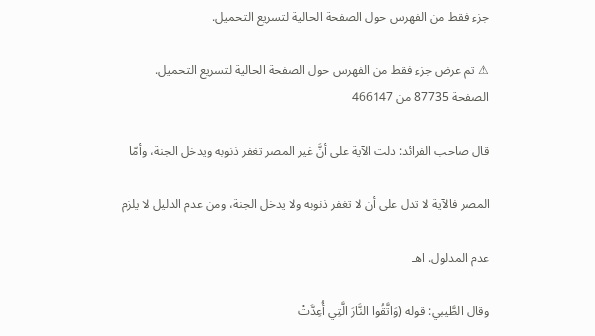جزء فقط من الفهرس حول الصفحة الحالية لتسريع التحميل.

⚠ تم عرض جزء فقط من الفهرس حول الصفحة الحالية لتسريع التحميل.
الصفحة 87735 من 466147

قال صاحب الفرائد: دلت الآية على أنَّ غير المصر تغفر ذنوبه ويدخل الجنة، وأمّا

المصر فالآية لا تدل على أن لا تغفر ذنوبه ولا يدخل الجنة، ومن عدم الدليل لا يلزم

عدم المدلول. اهـ

وقال الطَّيبي: قوله (وَاتَّقُوا النَّارَ الَّتِي أُعِدَّتْ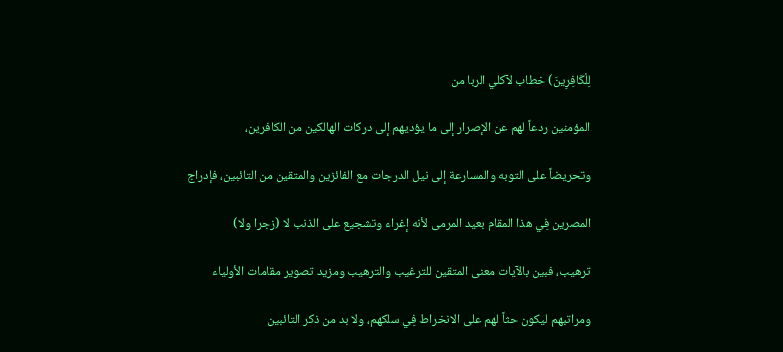لِلْكَافِرِينَ) خطاب لآكلي الربا من

المؤمنين ردعاً لهم عن الإصرار إلى ما يؤديهم إلى دركات الهالكين من الكافرين،

وتحريضاً على التوبه والمسارعة إلى نيل الدرجات مع الفائزين والمتقين من التائبين، فإدراج

المصرين فِي هذا المقام بعيد المرمى لأنه إغراء وتشجيع على الذنب لا (زجرا ولا)

ترهيب، فبين بالآيات معنى المتقين للترغيب والترهيب ومزيد تصوير مقامات الأولياء

ومراتبهم ليكون حثاً لهم على الانخراط فِي سلكهم، ولا بد من ذكر التائبين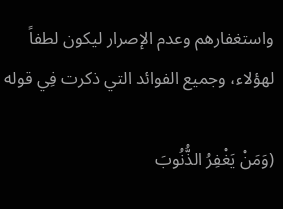واستغفارهم وعدم الإصرار ليكون لطفاً لهؤلاء، وجميع الفوائد التي ذكرت فِي قوله

(وَمَنْ يَغْفِرُ الذُّنُوبَ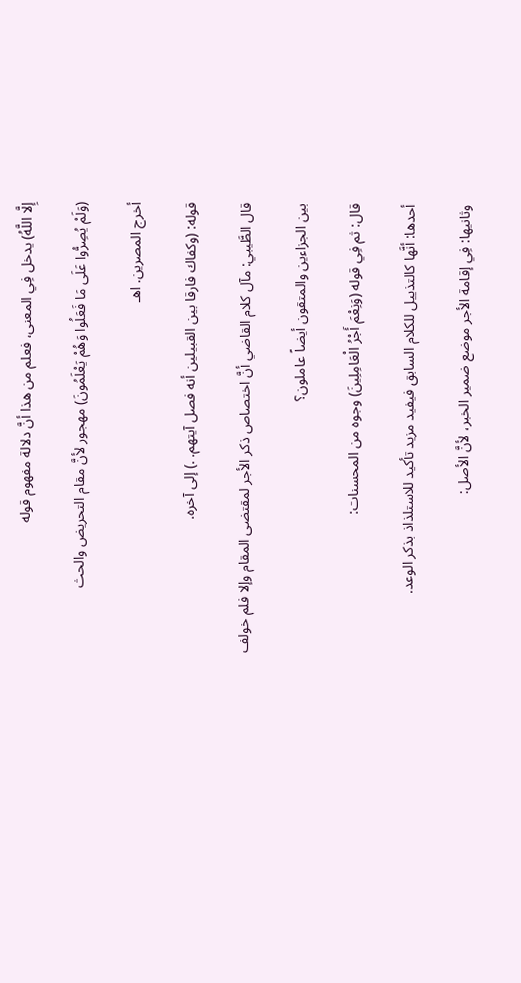إِلَّا اللَّهُ) يدخل فِي المعنى، فعلم من هذا أنَّ دلالة مفهوم قوله

(وَلَمْ يُصِرُّوا عَلَى مَا فَعَلُوا وَهُمْ يَعْلَمُونَ) مهجور لأنَّ مقام التحريض والحث

أخرج المصرين. اهـ

قوله: (وكفاك فارقا بين القبيلين أنه فصل آيتهم. .) إلى آخره.

قال الطَّيبي: مآل كلام القاضي أنَّ اختصاص ذكر الأجر لمقتضى المقام وإلا فلم خولف

بين الجزاءين والمتقون أيضاً عاملون؟

قال: ثم فِي قوله (وَنِعْمَ أَجْرُ الْعَامِلِينَ) وجوه من المحسنات:

أحدها: أنَّها كالتذييل للكلام السابق فيفيد مزيد تأكيد للاستلذاذ بذكر الوعد.

وثانيها: فِي إقامة الأجر موضع ضمير الخبر، لأنَّ الأصل: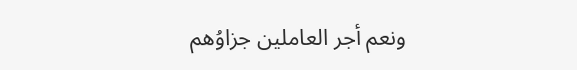ونعم أجر العاملين جزاوُهم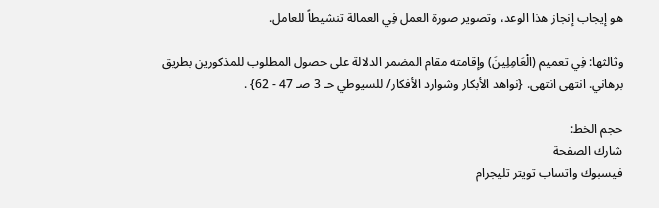هو إيجاب إنجاز هذا الوعد، وتصوير صورة العمل فِي العمالة تنشيطاً للعامل.

وثالثها: فِي تعميم (الْعَامِلِينَ) وإقامته مقام المضمر الدلالة على حصول المطلوب للمذكورين بطريق برهاني. انتهى انتهى. {نواهد الأبكار وشوارد الأفكار/ للسيوطي حـ 3 صـ 47 - 62} .

حجم الخط:
شارك الصفحة
فيسبوك واتساب تويتر تليجرام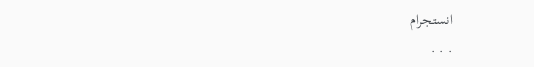انستجرام
. . .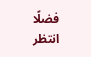فضلًا انتظر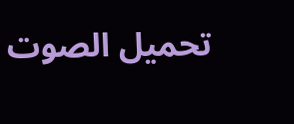تحميل الصوت